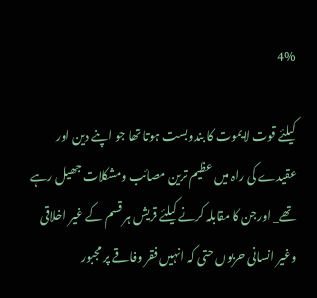4%

کیلئے قوت لایموت کا بندوبست ہوتا تھا جو اپنے دین اور عقیدے کی راہ میں عظیم ترین مصائب ومشکلات جھیل رہے تھے_ اورجن کا مقابلہ کرنے کیلئے قریش ہر قسم کے غیر اخلاقی وغیر انسانی حربوں حتی کہ انہیں فقر وفاقے پر مجبور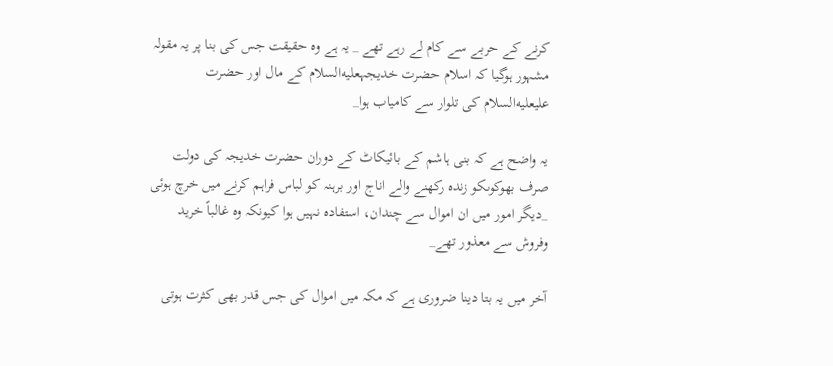کرنے کے حربے سے کام لے رہے تھے _ یہ ہے وہ حقیقت جس کی بنا پر یہ مقولہ مشہور ہوگیا کہ اسلام حضرت خدیجہعليه‌السلام کے مال اور حضرت علیعليه‌السلام کی تلوار سے کامیاب ہوا_

یہ واضح ہے کہ بنی ہاشم کے بائیکاٹ کے دوران حضرت خدیجہ کی دولت صرف بھوکوںکو زندہ رکھنے والے اناج اور برہنہ کو لباس فراہم کرنے میں خرچ ہوئی _دیگر امور میں ان اموال سے چندان، استفادہ نہیں ہوا کیونکہ وہ غالباً خرید وفروش سے معذور تھے_

آخر میں یہ بتا دینا ضروری ہے کہ مکہ میں اموال کی جس قدر بھی کثرت ہوتی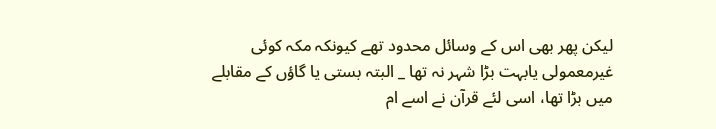لیکن پھر بھی اس کے وسائل محدود تھے کیونکہ مکہ کوئی غیرمعمولی یابہت بڑا شہر نہ تھا _ البتہ بستی یا گاؤں کے مقابلے میں بڑا تھا، اسی لئے قرآن نے اسے ام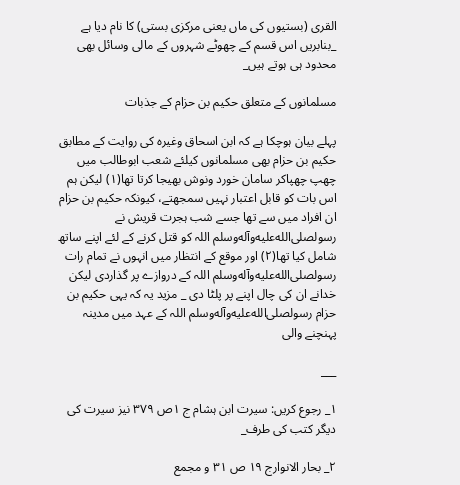القری (بستیوں کی ماں یعنی مرکزی بستی) کا نام دیا ہے _بنابریں اس قسم کے چھوٹے شہروں کے مالی وسائل بھی محدود ہی ہوتے ہیں_

مسلمانوں کے متعلق حکیم بن حزام کے جذبات

پہلے بیان ہوچکا ہے کہ ابن اسحاق وغیرہ کی روایت کے مطابق حکیم بن حزام بھی مسلمانوں کیلئے شعب ابوطالب میں چھپ چھپاکر سامان خورد ونوش بھیجا کرتا تھا(۱) لیکن ہم اس بات کو قابل اعتبار نہیں سمجھتے، کیونکہ حکیم بن حزام ان افراد میں سے تھا جسے شب ہجرت قریش نے رسولصلى‌الله‌عليه‌وآله‌وسلم اللہ کو قتل کرنے کے لئے اپنے ساتھ شامل کیا تھا(۲) اور موقع کے انتظار میں انہوں نے تمام رات رسولصلى‌الله‌عليه‌وآله‌وسلم اللہ کے دروازے پر گذاردی لیکن خدانے ان کی چال اپنے پر پلٹا دی _ مزید یہ کہ یہی حکیم بن حزام رسولصلى‌الله‌عليه‌وآله‌وسلم اللہ کے عہد میں مدینہ پہنچنے والی

___

۱_ رجوع کریں: سیرت ابن ہشام ج ۱ص ۳۷۹ نیز سیرت کی دیگر کتب کی طرف_

۲_ بحار الانوارج ۱۹ ص ۳۱ و مجمع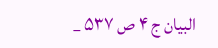البیان ج ۴ ص ۵۳۷ _